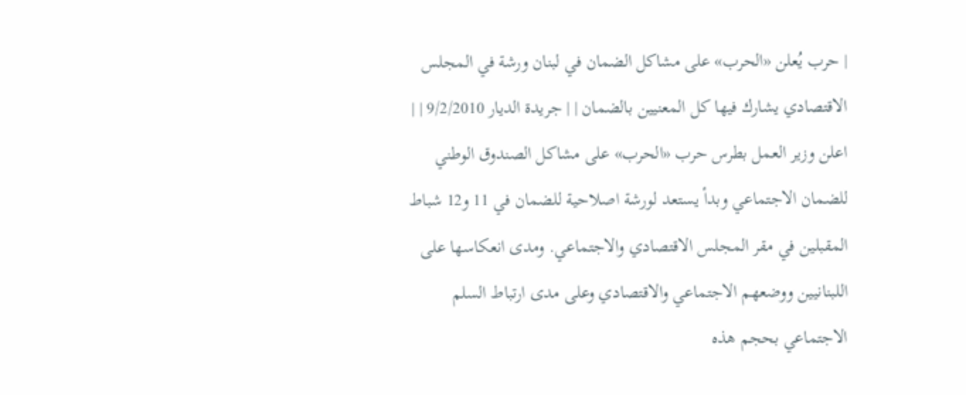| حرب يُعلن «الحرب» على مشاكل الضمان في لبنان ورشة في المجلس الاقتصادي يشارك فيها كل المعنيين بالضمان | | جريدة الديار 9/2/2010 | |
اعلن وزير العمل بطرس حرب «الحرب» على مشاكل الصندوق الوطني للضمان الاجتماعي وبدأ يستعد لورشة اصلاحية للضمان في 11 و12 شباط المقبلين في مقر المجلس الاقتصادي والاجتماعي. ومدى انعكاسها على اللبنانيين ووضعهم الاجتماعي والاقتصادي وعلى مدى ارتباط السلم الاجتماعي بحجم هذه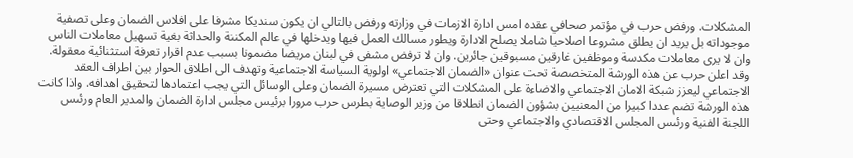المشكلات. ورفض حرب في مؤتمر صحافي عقده امس ادارة الازمات في وزارته ورفض بالتالي ان يكون سنديكا مشرفا على افلاس الضمان وعلى تصفية موجوداته بل يريد ان يطلق مشروعا اصلاحيا شاملا يصلح الادارة ويطور مسالك العمل فيها ويدخلها في عالم المكننة والحداثة بغية تسهيل معاملات الناس وان لا يرى معاملات مكدسة وموظفين غارقين مسبوقين جائرين. وان لا ترفض مشفى في لبنان مريضا مضمونا بسبب عدم اقرار تعرفة استثنائية معقولة. وقد اعلن حرب عن هذه الورشة المتخصصة تحت عنوان «الضمان الاجتماعي» اولوية السياسة الاجتماعية وتهدف الى اطلاق الحوار بين اطراف العقد الاجتماعي ليعزز شبكة الامان الاجتماعي والاضاءة على المشكلات التي تعترض مسيرة الضمان وعلى الوسائل التي يجب اعتمادها لتحقيق اهدافه. واذا كانت هذه الورشة تضم عددا كبيرا من المعنيين بشؤون الضمان انطلاقا من وزير الوصاية بطرس حرب مرورا برئيس مجلس ادارة الضمان والمدير العام ورئىس اللجنة الفنية ورئىس المجلس الاقتصادي والاجتماعي وحتى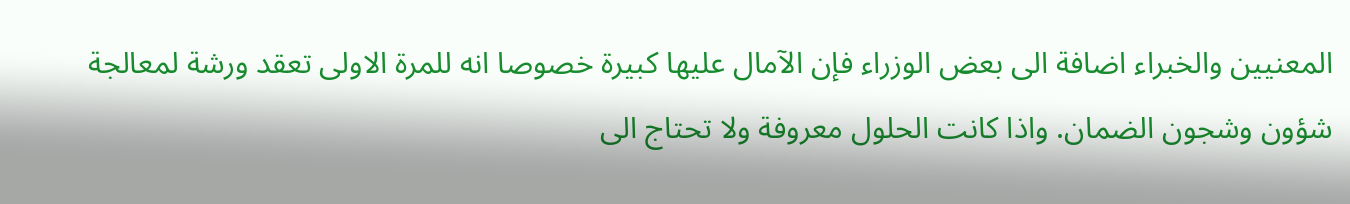المعنيين والخبراء اضافة الى بعض الوزراء فإن الآمال عليها كبيرة خصوصا انه للمرة الاولى تعقد ورشة لمعالجة شؤون وشجون الضمان. واذا كانت الحلول معروفة ولا تحتاج الى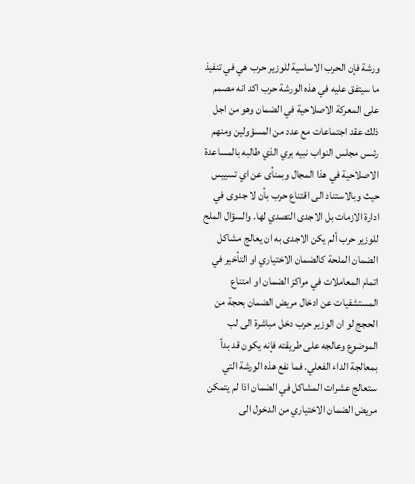ورشة فإن الحرب الاساسية للوزير حرب هي في تنفيذ ما سيتفق عليه في هذه الورشة حرب اكد انه مصمم على المعركة الاصلاحية في الضمان وهو من اجل ذلك عقد اجتماعات مع عدد من المسؤولين ومنهم رئىس مجلس النواب نبيه بري الذي طالبه بالمساعدة الاصلاحية في هذا المجال وبمنأى عن اي تسييس حيث وبالاستناد الى اقتناع حرب بأن لا جدوى في ادارة الازمات بل الاجدى التصدي لها. والسؤال الملح للوزير حرب ألم يكن الاجدى به ان يعالج مشاكل الضمان الملحة كالضمان الاختياري او التأخير في اتمام المعاملات في مراكز الضمان او امتناع المستشفيات عن ادخال مريض الضمان بحجة من الحجج لو ان الوزير حرب دخل مباشرة الى لب الموضوع وعالجه على طريقته فإنه يكون قد بدأ بمعالجة الداء الفعلي. فما نفع هذه الورشة التي ستعالج عشرات المشاكل في الضمان اذا لم يتمكن مريض الضمان الاختياري من الدخول الى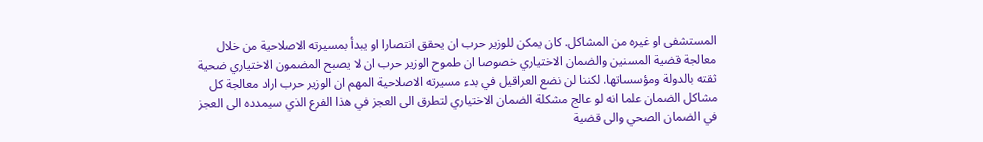المستشفى او غيره من المشاكل. كان يمكن للوزير حرب ان يحقق انتصارا او يبدأ بمسيرته الاصلاحية من خلال معالجة قضية المسنين والضمان الاختياري خصوصا ان طموح الوزير حرب ان لا يصبح المضمون الاختياري ضحية ثقته بالدولة ومؤسساتها. لكننا لن نضع العراقيل في بدء مسيرته الاصلاحية المهم ان الوزير حرب اراد معالجة كل مشاكل الضمان علما انه لو عالج مشكلة الضمان الاختياري لتطرق الى العجز في هذا الفرع الذي سيمدده الى العجز في الضمان الصحي والى قضية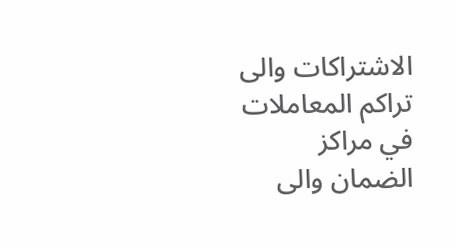الاشتراكات والى تراكم المعاملات في مراكز الضمان والى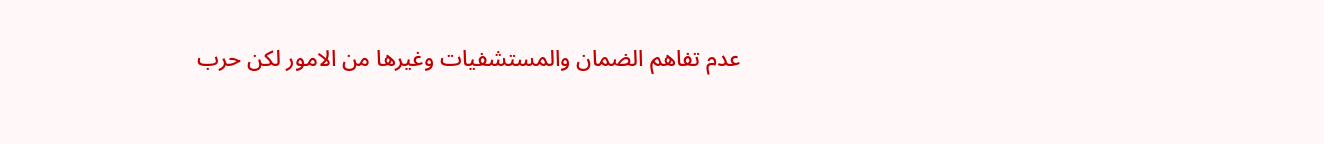عدم تفاهم الضمان والمستشفيات وغيرها من الامور لكن حرب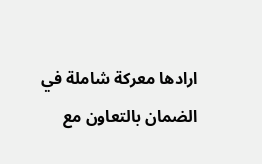ارادها معركة شاملة في الضمان بالتعاون مع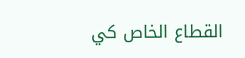القطاع الخاص كي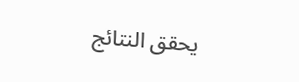يحقق النتائج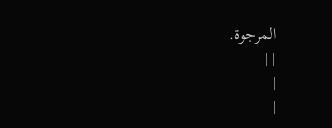المرجوة.
| |
|
|